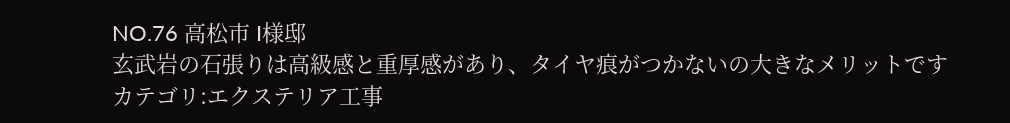NO.76 高松市 I様邸
玄武岩の石張りは高級感と重厚感があり、タイヤ痕がつかないの大きなメリットです
カテゴリ:エクステリア工事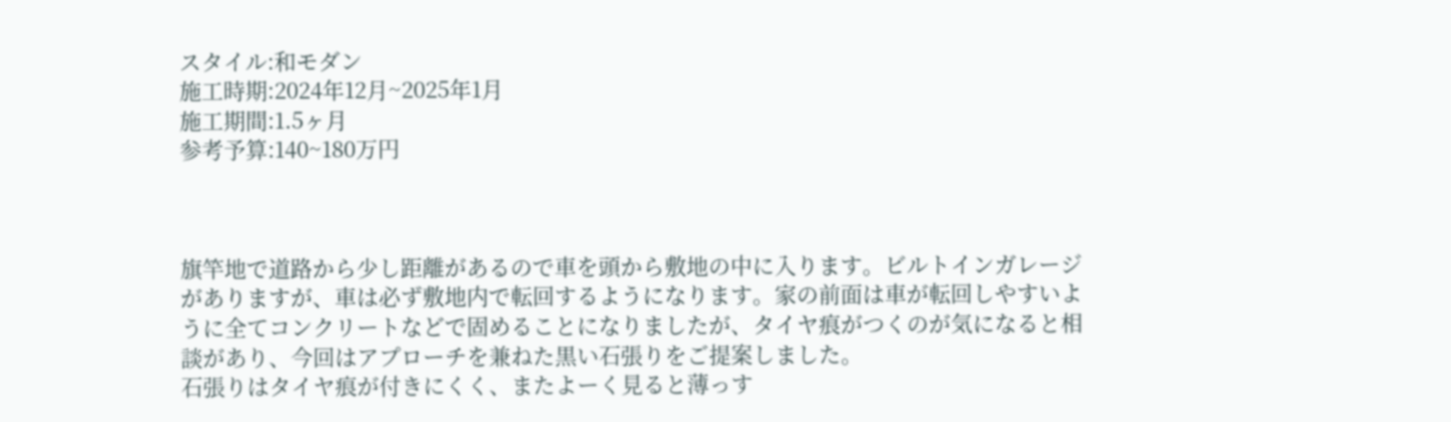スタイル:和モダン
施工時期:2024年12月~2025年1月
施工期間:1.5ヶ月
参考予算:140~180万円



旗竿地で道路から少し距離があるので車を頭から敷地の中に入ります。ビルトインガレージがありますが、車は必ず敷地内で転回するようになります。家の前面は車が転回しやすいように全てコンクリートなどで固めることになりましたが、タイヤ痕がつくのが気になると相談があり、今回はアプローチを兼ねた黒い石張りをご提案しました。
石張りはタイヤ痕が付きにくく、またよーく見ると薄っす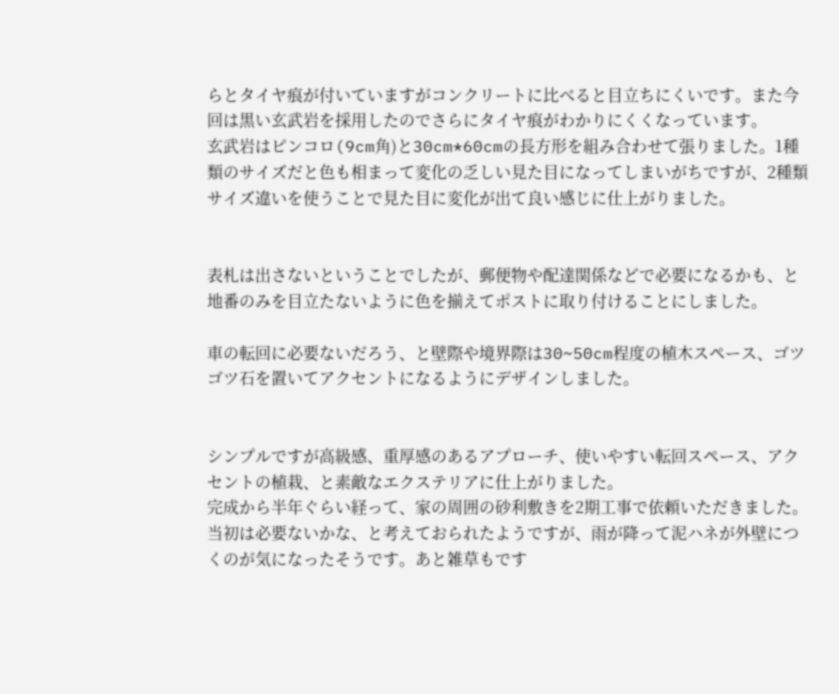らとタイヤ痕が付いていますがコンクリートに比べると目立ちにくいです。また今回は黒い玄武岩を採用したのでさらにタイヤ痕がわかりにくくなっています。
玄武岩はピンコロ(9cm角)と30cm*60cmの長方形を組み合わせて張りました。1種類のサイズだと色も相まって変化の乏しい見た目になってしまいがちですが、2種類サイズ違いを使うことで見た目に変化が出て良い感じに仕上がりました。


表札は出さないということでしたが、郵便物や配達関係などで必要になるかも、と地番のみを目立たないように色を揃えてポストに取り付けることにしました。

車の転回に必要ないだろう、と壁際や境界際は30~50cm程度の植木スペース、ゴツゴツ石を置いてアクセントになるようにデザインしました。


シンプルですが高級感、重厚感のあるアプローチ、使いやすい転回スペース、アクセントの植栽、と素敵なエクステリアに仕上がりました。
完成から半年ぐらい経って、家の周囲の砂利敷きを2期工事で依頼いただきました。当初は必要ないかな、と考えておられたようですが、雨が降って泥ハネが外壁につくのが気になったそうです。あと雑草もです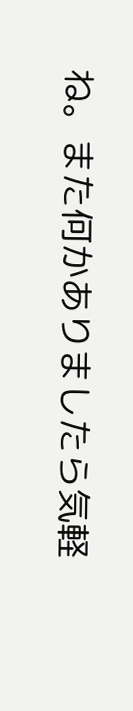ね。また何かありましたら気軽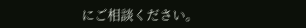にご相談ください。